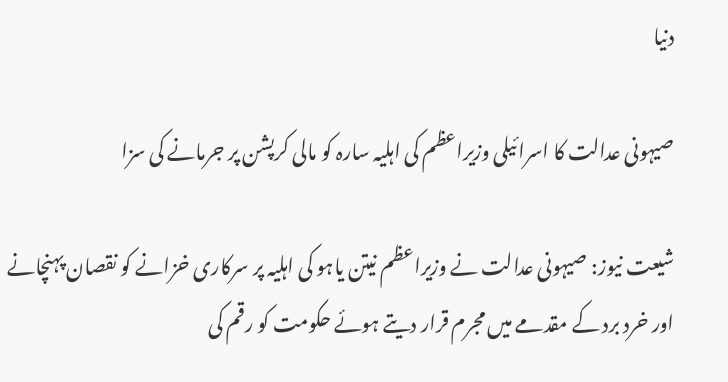دنیا

صیہونی عدالت کا اسرائیلی وزیراعظم کی اہلیہ سارہ کو مالی کرپشن پر جرمانے کی سزا

شیعت نیوز: صیہونی عدالت نے وزیراعظم نیتن یاہو کی اہلیہ پر سرکاری خزانے کو نقصان پہنچانے اور خرد برد کے مقدمے میں مجرم قرار دیتے ہوئے حکومت کو رقم کی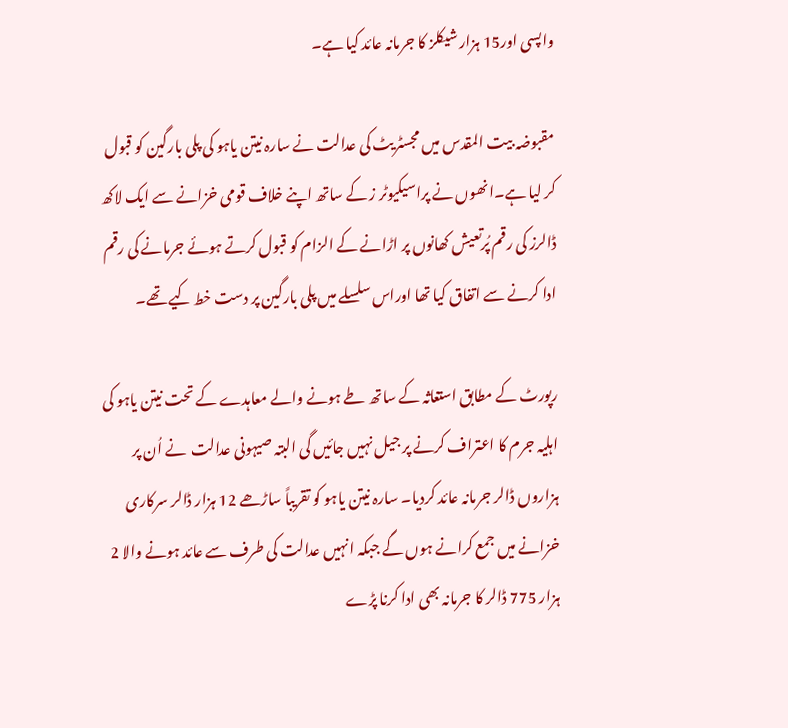واپسی اور15 ہزار شیکلز کا جرمانہ عائد کیا ہے۔

مقبوضہ بیت المقدس میں مجسٹریٹ کی عدالت نے سارہ نیتن یاہو کی پلی بارگین کو قبول کر لیا ہے۔انھوں نے پراسیکیوٹر ز کے ساتھ اپنے خلاف قومی خزانے سے ایک لاکھ ڈالرز کی رقم پُرتعیش کھانوں پر اڑانے کے الزام کو قبول کرتے ہوئے جرمانے کی رقم ادا کرنے سے اتفاق کیا تھا اوراس سلسلے میں پلی بارگین پر دست خط کیے تھے۔

رپورٹ کے مطابق استغاثہ کے ساتھ طے ہونے والے معاہدے کے تحت نیتن یاہو کی اہلیہ جرم کا اعتراف کرنے پر جیل نہیں جائیں گی البتہ صیہونی عدالت  نے اُن پر ہزاروں ڈالر جرمانہ عائد کردیا۔ سارہ نیتن یاہو کو تقریباً ساڑھے 12 ہزار ڈالر سرکاری خزانے میں جمع کرانے ہوں گے جبکہ انہیں عدالت کی طرف سے عائد ہونے والا 2 ہزار 775 ڈالر کا جرمانہ بھی ادا کرنا پڑے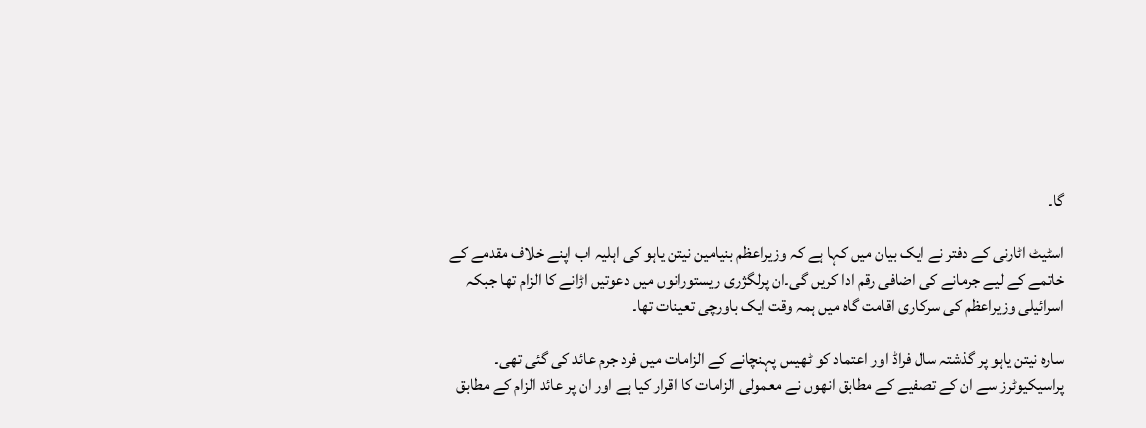گا۔

اسٹیٹ اٹارنی کے دفتر نے ایک بیان میں کہا ہے کہ وزیراعظم بنیامین نیتن یاہو کی اہلیہ اب اپنے خلاف مقدمے کے خاتمے کے لیے جرمانے کی اضافی رقم ادا کریں گی۔ان پرلگژری ریستورانوں میں دعوتیں اڑانے کا الزام تھا جبکہ اسرائیلی وزیراعظم کی سرکاری اقامت گاہ میں ہمہ وقت ایک باورچی تعینات تھا۔

سارہ نیتن یاہو پر گذشتہ سال فراڈ اور اعتماد کو ٹھیس پہنچانے کے الزامات میں فرد جرم عائد کی گئی تھی۔ پراسیکیوٹرز سے ان کے تصفیے کے مطابق انھوں نے معمولی الزامات کا اقرار کیا ہے اور ان پر عائد الزام کے مطابق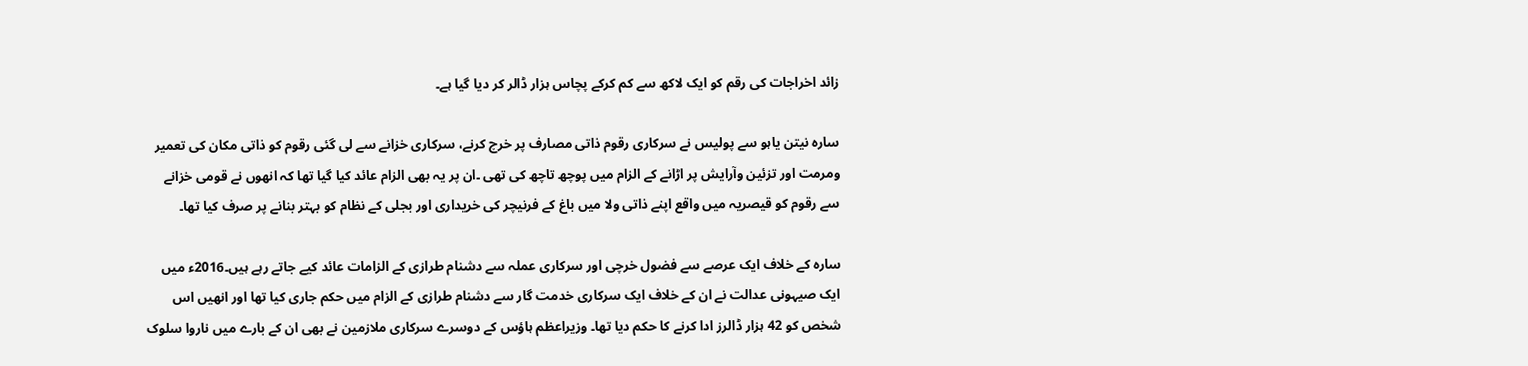زائد اخراجات کی رقم کو ایک لاکھ سے کم کرکے پچاس ہزار ڈالر کر دیا گیا ہے۔

سارہ نیتن یاہو سے پولیس نے سرکاری رقوم ذاتی مصارف پر خرچ کرنے، سرکاری خزانے سے لی گئی رقوم کو ذاتی مکان کی تعمیر ومرمت اور تزئین وآرایش پر اڑانے کے الزام میں پوچھ تاچھ کی تھی ۔ان پر یہ بھی الزام عائد کیا گیا تھا کہ انھوں نے قومی خزانے سے رقوم کو قیصریہ میں واقع اپنے ذاتی ولا میں باغ کے فرنیچر کی خریداری اور بجلی کے نظام کو بہتر بنانے پر صرف کیا تھا۔

سارہ کے خلاف ایک عرصے سے فضول خرچی اور سرکاری عملہ سے دشنام طرازی کے الزامات عائد کیے جاتے رہے ہیں۔2016ء میں ایک صیہونی عدالت نے ان کے خلاف ایک سرکاری خدمت گار سے دشنام طرازی کے الزام میں حکم جاری کیا تھا اور انھیں اس شخص کو 42 ہزار ڈالرز ادا کرنے کا حکم دیا تھا۔ وزیراعظم ہاؤس کے دوسرے سرکاری ملازمین نے بھی ان کے بارے میں ناروا سلوک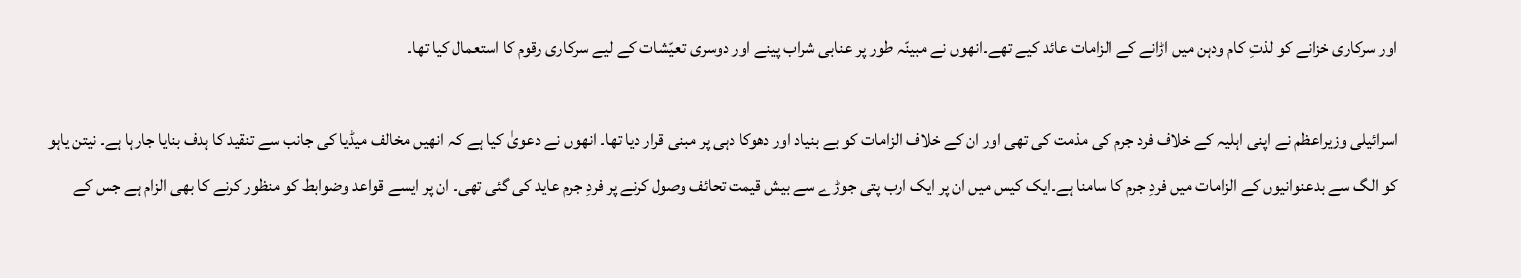اور سرکاری خزانے کو لذتِ کام ودہن میں اڑانے کے الزامات عائد کیے تھے۔انھوں نے مبینّہ طور پر عنابی شراب پینے اور دوسری تعیّشات کے لیے سرکاری رقوم کا استعمال کیا تھا۔

اسرائیلی وزیراعظم نے اپنی اہلیہ کے خلاف فرد جرم کی مذمت کی تھی اور ان کے خلاف الزامات کو بے بنیاد اور دھوکا دہی پر مبنی قرار دیا تھا۔ انھوں نے دعویٰ کیا ہے کہ انھیں مخالف میڈیا کی جانب سے تنقید کا ہدف بنایا جارہا ہے۔ نیتن یاہو کو الگ سے بدعنوانیوں کے الزامات میں فردِ جرم کا سامنا ہے۔ایک کیس میں ان پر ایک ارب پتی جوڑے سے بیش قیمت تحائف وصول کرنے پر فردِ جرم عاید کی گئی تھی۔ ان پر ایسے قواعد وضوابط کو منظور کرنے کا بھی الزام ہے جس کے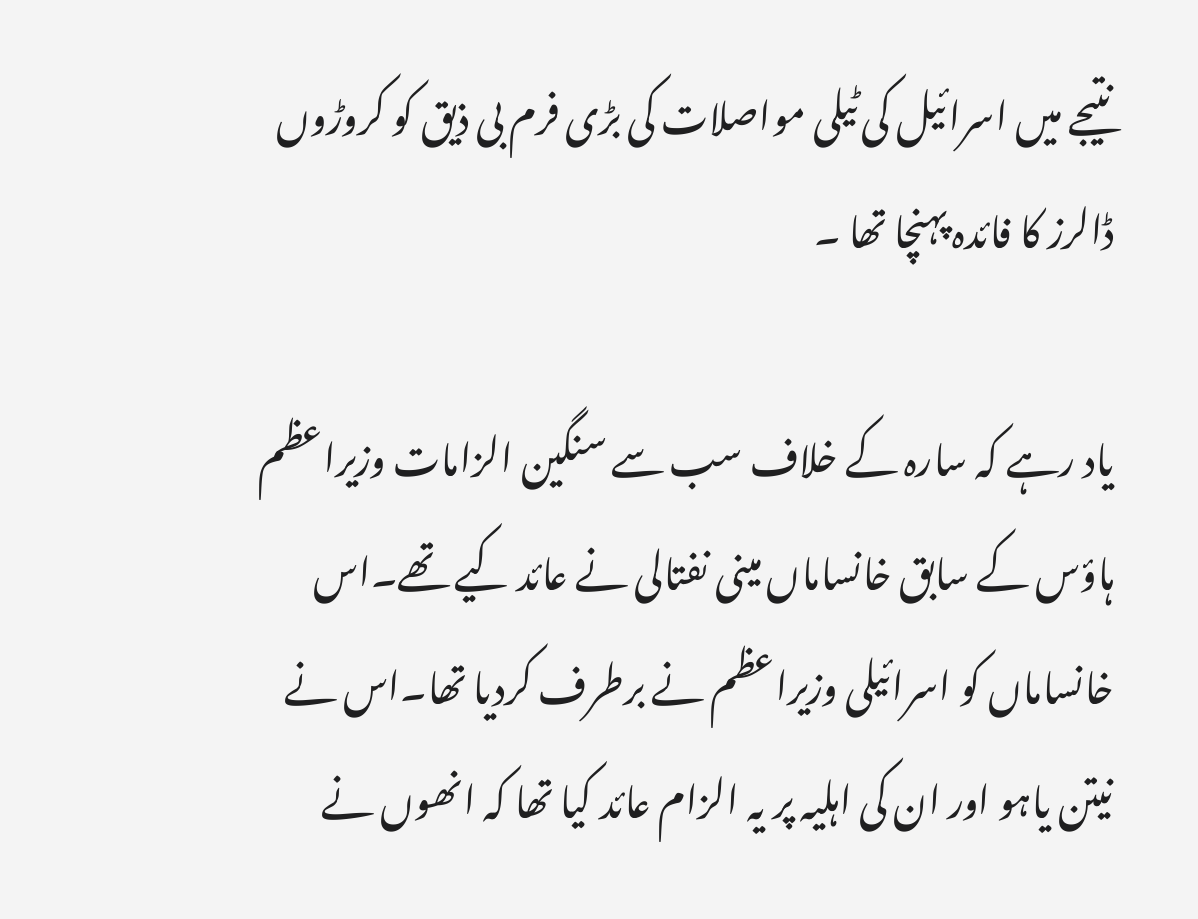نتیجے میں اسرائیل کی ٹیلی مواصلات کی بڑی فرم بی ذیق کو کروڑوں ڈالرز کا فائدہ پہنچا تھا ۔

یاد رہے کہ سارہ کے خلاف سب سے سنگین الزامات وزیراعظم ہاؤس کے سابق خانساماں مینی نفتالی نے عائد کیے تھے۔اس خانساماں کو اسرائیلی وزیراعظم نے برطرف کردیا تھا۔اس نے نیتن یاہو اور ان کی اہلیہ پر یہ الزام عائد کیا تھا کہ انھوں نے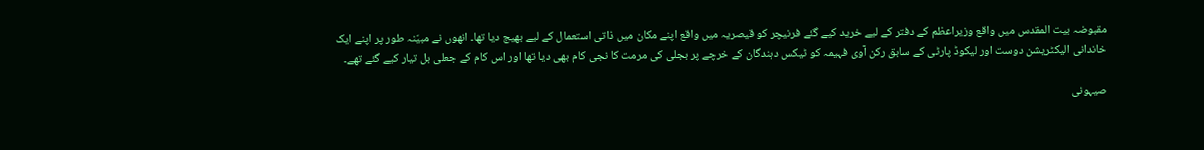مقبوضہ بیت المقدس میں واقع وزیراعظم کے دفتر کے لیے خرید کیے گئے فرنیچر کو قیصریہ میں واقع اپنے مکان میں ذاتی استعمال کے لیے بھیج دیا تھا۔ انھوں نے مبیّنہ طور پر اپنے ایک خاندانی الیکٹریشن دوست اور لیکوڈ پارٹی کے سابق رکن آوی فہیمہ کو ٹیکس دہندگان کے خرچے پر بجلی کی مرمت کا نجی کام بھی دیا تھا اور اس کام کے جعلی بل تیار کیے گئے تھے۔

صیہونی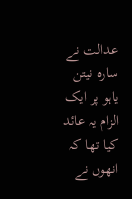عدالت نے سارہ نیتن یاہو پر ایک الزام یہ عائد کیا تھا کہ انھوں نے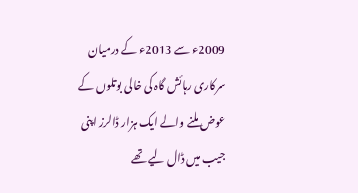2009ء سے 2013ء کے درمیان سرکاری رہائش گاہ کی خالی بوتلوں کے عوض ملنے والے ایک ہزار ڈالرز اپنی جیب میں ڈال لیے تھے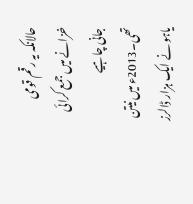حالانکہ یہ رقم قومی خزانے میں جمع کرائی جانی چاہیے تھی۔2013ء میں نیتن یاہو نے ایک ہزار ڈالرز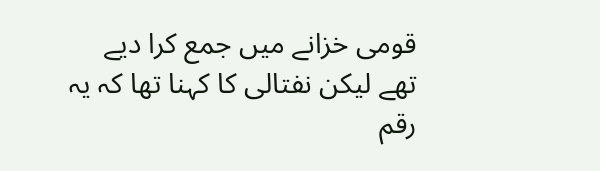قومی خزانے میں جمع کرا دیے تھے لیکن نفتالی کا کہنا تھا کہ یہ رقم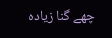چھے گنا زیادہ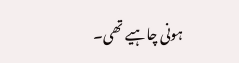ہونی چاہیے تھی۔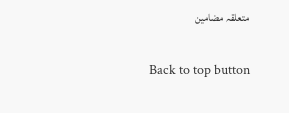متعلقہ مضامین

Back to top button